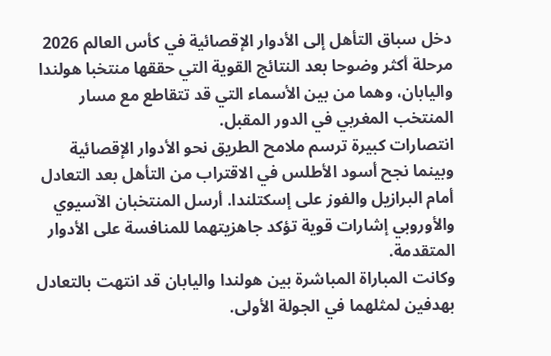دخل سباق التأهل إلى الأدوار الإقصائية في كأس العالم 2026 مرحلة أكثر وضوحا بعد النتائج القوية التي حققها منتخبا هولندا واليابان، وهما من بين الأسماء التي قد تتقاطع مع مسار المنتخب المغربي في الدور المقبل.
انتصارات كبيرة ترسم ملامح الطريق نحو الأدوار الإقصائية
وبينما نجح أسود الأطلس في الاقتراب من التأهل بعد التعادل أمام البرازيل والفوز على إسكتلندا. أرسل المنتخبان الآسيوي والأوروبي إشارات قوية تؤكد جاهزيتهما للمنافسة على الأدوار المتقدمة.
وكانت المباراة المباشرة بين هولندا واليابان قد انتهت بالتعادل بهدفين لمثلهما في الجولة الأولى.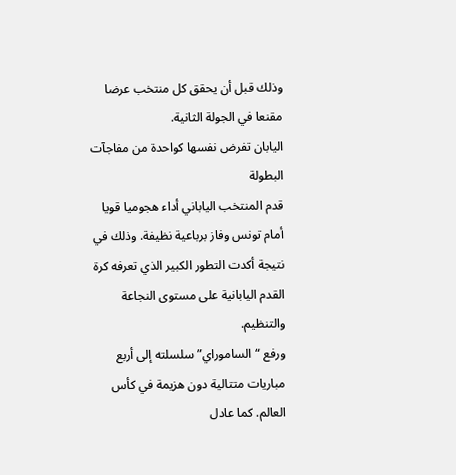وذلك قبل أن يحقق كل منتخب عرضا مقنعا في الجولة الثانية.
اليابان تفرض نفسها كواحدة من مفاجآت البطولة
قدم المنتخب الياباني أداء هجوميا قويا أمام تونس وفاز برباعية نظيفة. وذلك في نتيجة أكدت التطور الكبير الذي تعرفه كرة القدم اليابانية على مستوى النجاعة والتنظيم.
ورفع “الساموراي” سلسلته إلى أربع مباريات متتالية دون هزيمة في كأس العالم. كما عادل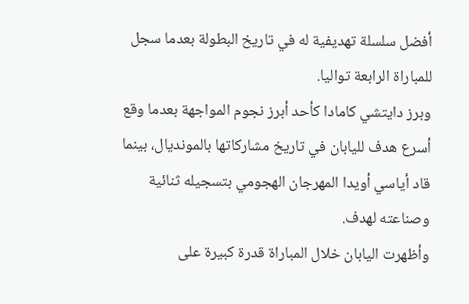أفضل سلسلة تهديفية له في تاريخ البطولة بعدما سجل للمباراة الرابعة تواليا.
وبرز دايتشي كامادا كأحد أبرز نجوم المواجهة بعدما وقع أسرع هدف لليابان في تاريخ مشاركاتها بالمونديال، بينما قاد أياسي أويدا المهرجان الهجومي بتسجيله ثنائية وصناعته لهدف.
وأظهرت اليابان خلال المباراة قدرة كبيرة على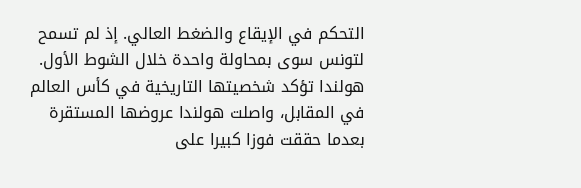التحكم في الإيقاع والضغط العالي. إذ لم تسمح لتونس سوى بمحاولة واحدة خلال الشوط الأول.
هولندا تؤكد شخصيتها التاريخية في كأس العالم
في المقابل، واصلت هولندا عروضها المستقرة بعدما حققت فوزا كبيرا على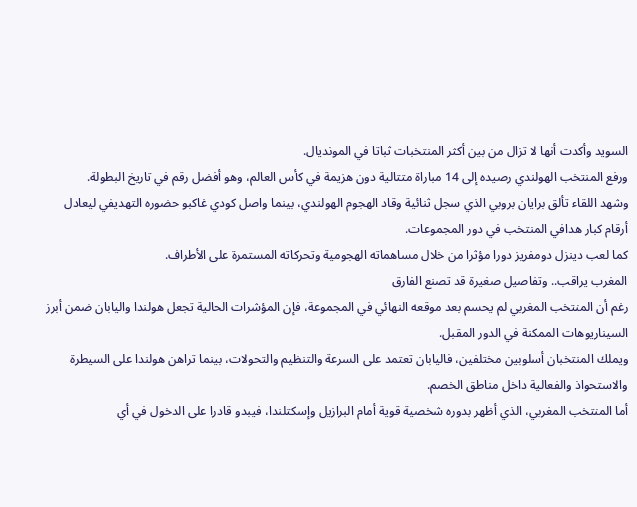السويد وأكدت أنها لا تزال من بين أكثر المنتخبات ثباتا في المونديال.
ورفع المنتخب الهولندي رصيده إلى 14 مباراة متتالية دون هزيمة في كأس العالم، وهو أفضل رقم في تاريخ البطولة.
وشهد اللقاء تألق برايان بروبي الذي سجل ثنائية وقاد الهجوم الهولندي، بينما واصل كودي غاكبو حضوره التهديفي ليعادل أرقام كبار هدافي المنتخب في دور المجموعات.
كما لعب دينزل دومفريز دورا مؤثرا من خلال مساهماته الهجومية وتحركاته المستمرة على الأطراف.
المغرب يراقب.. وتفاصيل صغيرة قد تصنع الفارق
رغم أن المنتخب المغربي لم يحسم بعد موقعه النهائي في المجموعة، فإن المؤشرات الحالية تجعل هولندا واليابان ضمن أبرز السيناريوهات الممكنة في الدور المقبل.
ويملك المنتخبان أسلوبين مختلفين، فاليابان تعتمد على السرعة والتنظيم والتحولات، بينما تراهن هولندا على السيطرة والاستحواذ والفعالية داخل مناطق الخصم.
أما المنتخب المغربي، الذي أظهر بدوره شخصية قوية أمام البرازيل وإسكتلندا، فيبدو قادرا على الدخول في أي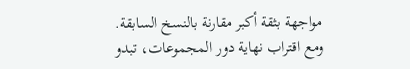مواجهة بثقة أكبر مقارنة بالنسخ السابقة.
ومع اقتراب نهاية دور المجموعات، تبدو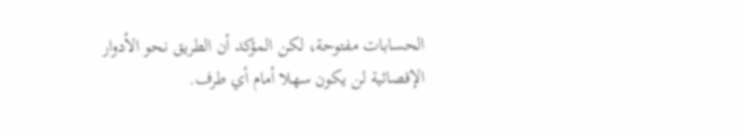الحسابات مفتوحة، لكن المؤكد أن الطريق نحو الأدوار الإقصائية لن يكون سهلا أمام أي طرف.